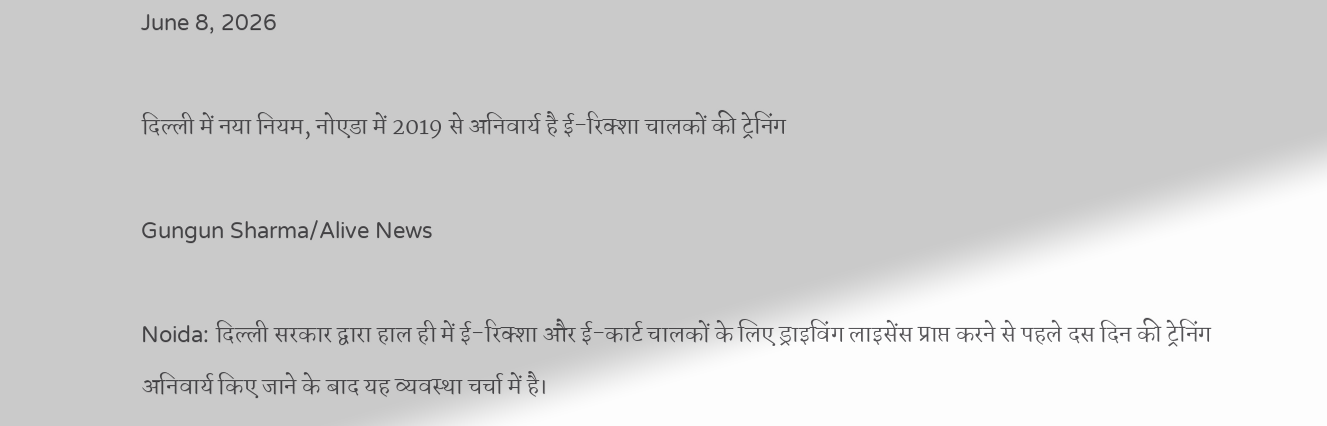June 8, 2026

दिल्ली में नया नियम, नोएडा में 2019 से अनिवार्य है ई-रिक्शा चालकों की ट्रेनिंग

Gungun Sharma/Alive News

Noida: दिल्ली सरकार द्वारा हाल ही में ई-रिक्शा और ई-कार्ट चालकों के लिए ड्राइविंग लाइसेंस प्राप्त करने से पहले दस दिन की ट्रेनिंग अनिवार्य किए जाने के बाद यह व्यवस्था चर्चा में है।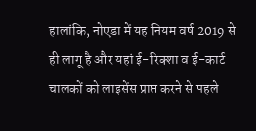हालांकि, नोएडा में यह नियम वर्ष 2019 से ही लागू है और यहां ई-रिक्शा व ई-कार्ट चालकों को लाइसेंस प्राप्त करने से पहले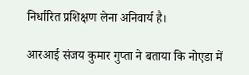निर्धारित प्रशिक्षण लेना अनिवार्य है।

आरआई संजय कुमार गुप्ता ने बताया कि नोएडा में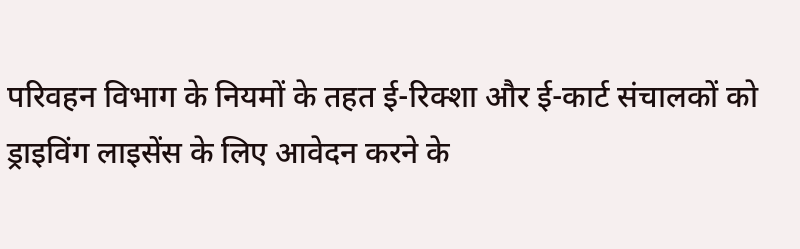परिवहन विभाग के नियमों के तहत ई-रिक्शा और ई-कार्ट संचालकों को ड्राइविंग लाइसेंस के लिए आवेदन करने के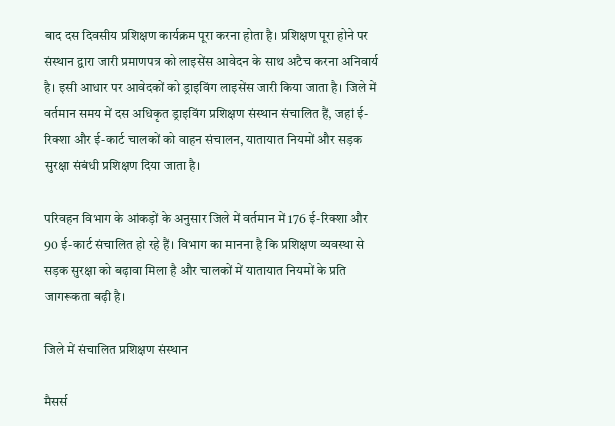बाद दस दिवसीय प्रशिक्षण कार्यक्रम पूरा करना होता है। प्रशिक्षण पूरा होने पर संस्थान द्वारा जारी प्रमाणपत्र को लाइसेंस आवेदन के साथ अटैच करना अनिवार्य है। इसी आधार पर आवेदकों को ड्राइविंग लाइसेंस जारी किया जाता है। जिले में वर्तमान समय में दस अधिकृत ड्राइविंग प्रशिक्षण संस्थान संचालित हैं, जहां ई-रिक्शा और ई-कार्ट चालकों को वाहन संचालन, यातायात नियमों और सड़क सुरक्षा संबंधी प्रशिक्षण दिया जाता है।

परिवहन विभाग के आंकड़ों के अनुसार जिले में वर्तमान में 176 ई-रिक्शा और 90 ई-कार्ट संचालित हो रहे हैं। विभाग का मानना है कि प्रशिक्षण व्यवस्था से सड़क सुरक्षा को बढ़ावा मिला है और चालकों में यातायात नियमों के प्रति जागरूकता बढ़ी है।

जिले में संचालित प्रशिक्षण संस्थान

मैसर्स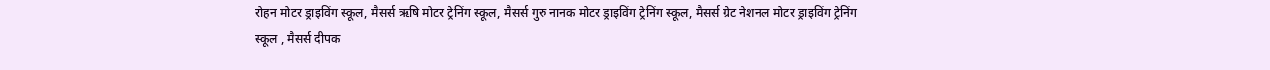रोहन मोटर ड्राइविंग स्कूल, मैसर्स ऋषि मोटर ट्रेनिंग स्कूल, मैसर्स गुरु नानक मोटर ड्राइविंग ट्रेनिंग स्कूल, मैसर्स ग्रेट नेशनल मोटर ड्राइविंग ट्रेनिंग स्कूल , मैसर्स दीपक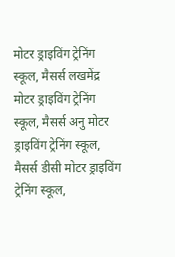मोटर ड्राइविंग ट्रेनिंग स्कूल, मैसर्स लखमेंद्र मोटर ड्राइविंग ट्रेनिंग स्कूल, मैसर्स अनु मोटर ड्राइविंग ट्रेनिंग स्कूल, मैसर्स डीसी मोटर ड्राइविंग ट्रेनिंग स्कूल,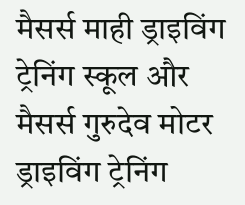मैसर्स माही ड्राइविंग ट्रेनिंग स्कूल और मैसर्स गुरुदेव मोटर ड्राइविंग ट्रेनिंग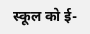स्कूल को ई-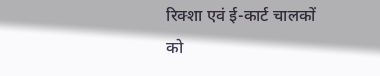रिक्शा एवं ई-कार्ट चालकों को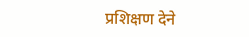प्रशिक्षण देने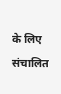के लिए संचालित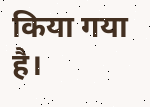किया गया है।